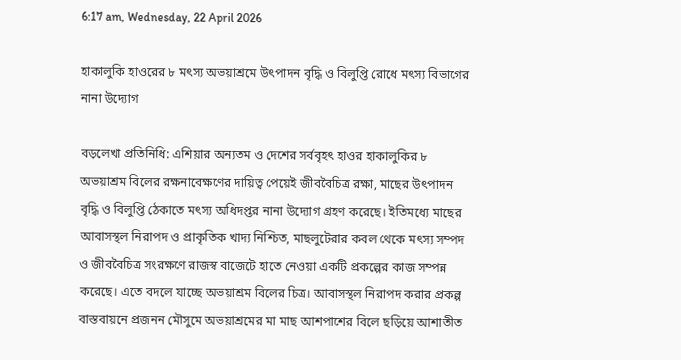6:17 am, Wednesday, 22 April 2026

হাকালুকি হাওরের ৮ মৎস্য অভয়াশ্রমে উৎপাদন বৃদ্ধি ও বিলুপ্তি রোধে মৎস্য বিভাগের নানা উদ্যোগ

বড়লেখা প্রতিনিধি: এশিয়ার অন্যতম ও দেশের সর্ববৃহৎ হাওর হাকালুকির ৮ অভয়াশ্রম বিলের রক্ষনাবেক্ষণের দায়িত্ব পেয়েই জীববৈচিত্র রক্ষা, মাছের উৎপাদন বৃদ্ধি ও বিলুপ্তি ঠেকাতে মৎস্য অধিদপ্তর নানা উদ্যোগ গ্রহণ করেছে। ইতিমধ্যে মাছের আবাসস্থল নিরাপদ ও প্রাকৃতিক খাদ্য নিশ্চিত, মাছলুটেরার কবল থেকে মৎস্য সম্পদ ও জীববৈচিত্র সংরক্ষণে রাজস্ব বাজেটে হাতে নেওয়া একটি প্রকল্পের কাজ সম্পন্ন করেছে। এতে বদলে যাচ্ছে অভয়াশ্রম বিলের চিত্র। আবাসস্থল নিরাপদ করার প্রকল্প বাস্তবায়নে প্রজনন মৌসুমে অভয়াশ্রমের মা মাছ আশপাশের বিলে ছড়িয়ে আশাতীত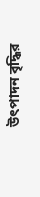উৎপাদন বৃদ্ধির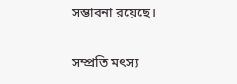সম্ভাবনা রয়েছে।

সম্প্রতি মৎস্য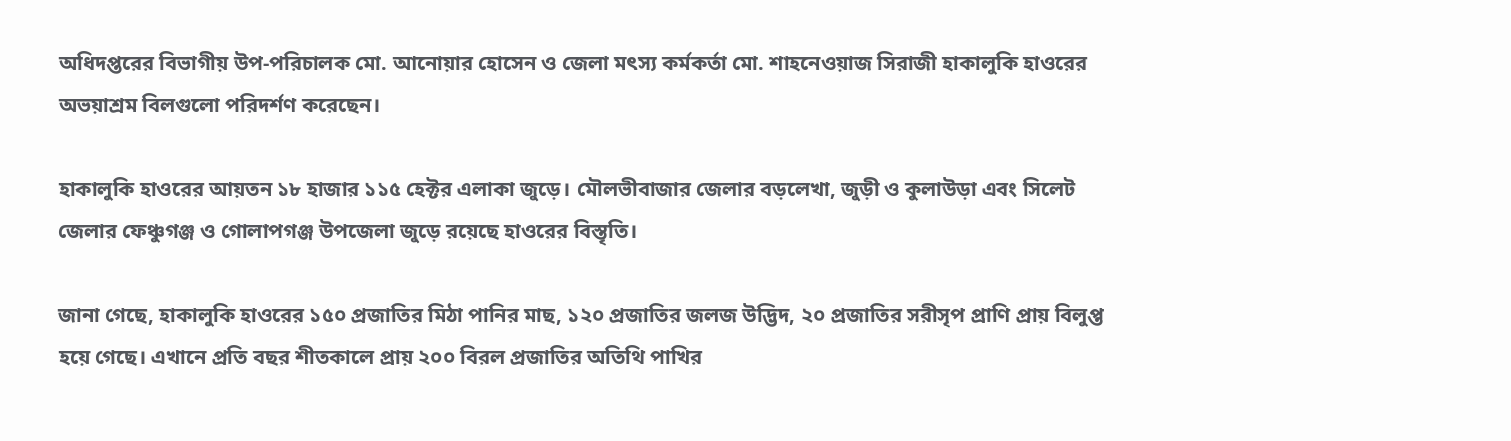অধিদপ্তরের বিভাগীয় উপ-পরিচালক মো. আনোয়ার হোসেন ও জেলা মৎস্য কর্মকর্তা মো. শাহনেওয়াজ সিরাজী হাকালুকি হাওরের অভয়াশ্রম বিলগুলো পরিদর্শণ করেছেন।

হাকালুকি হাওরের আয়তন ১৮ হাজার ১১৫ হেক্টর এলাকা জুড়ে। মৌলভীবাজার জেলার বড়লেখা, জুড়ী ও কুলাউড়া এবং সিলেট জেলার ফেঞ্চুগঞ্জ ও গোলাপগঞ্জ উপজেলা জুড়ে রয়েছে হাওরের বিস্তৃতি।

জানা গেছে, হাকালুকি হাওরের ১৫০ প্রজাতির মিঠা পানির মাছ, ১২০ প্রজাতির জলজ উদ্ভিদ, ২০ প্রজাতির সরীসৃপ প্রাণি প্রায় বিলুপ্ত হয়ে গেছে। এখানে প্রতি বছর শীতকালে প্রায় ২০০ বিরল প্রজাতির অতিথি পাখির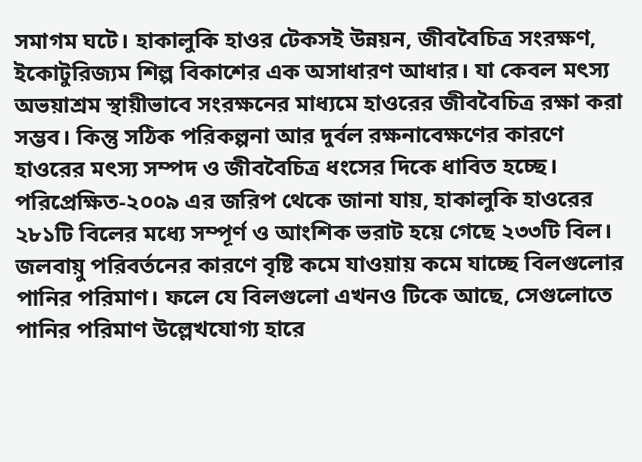সমাগম ঘটে। হাকালুকি হাওর টেকসই উন্নয়ন, জীববৈচিত্র সংরক্ষণ, ইকোটুরিজ্যম শিল্প বিকাশের এক অসাধারণ আধার। যা কেবল মৎস্য অভয়াশ্রম স্থায়ীভাবে সংরক্ষনের মাধ্যমে হাওরের জীববৈচিত্র রক্ষা করা সম্ভব। কিন্তু সঠিক পরিকল্পনা আর দুর্বল রক্ষনাবেক্ষণের কারণে হাওরের মৎস্য সম্পদ ও জীববৈচিত্র ধংসের দিকে ধাবিত হচ্ছে। পরিপ্রেক্ষিত-২০০৯ এর জরিপ থেকে জানা যায়, হাকালুকি হাওরের ২৮১টি বিলের মধ্যে সম্পূর্ণ ও আংশিক ভরাট হয়ে গেছে ২৩৩টি বিল। জলবায়ু পরিবর্তনের কারণে বৃষ্টি কমে যাওয়ায় কমে যাচ্ছে বিলগুলোর পানির পরিমাণ। ফলে যে বিলগুলো এখনও টিকে আছে, সেগুলোতে পানির পরিমাণ উল্লেখযোগ্য হারে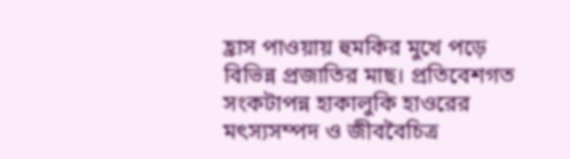হ্রাস পাওয়ায় হুমকির মুখে পড়ে বিভিন্ন প্রজাতির মাছ। প্রতিবেশগত সংকটাপন্ন হাকালুকি হাওরের মৎস্যসম্পদ ও জীববৈচিত্র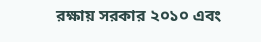রক্ষায় সরকার ২০১০ এবং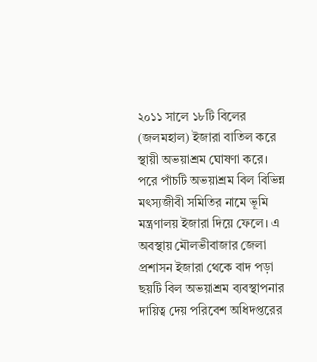২০১১ সালে ১৮টি বিলের (জলমহাল) ইজারা বাতিল করে স্থায়ী অভয়াশ্রম ঘোষণা করে। পরে পাঁচটি অভয়াশ্রম বিল বিভিন্ন মৎস্যজীবী সমিতির নামে ভূমি মন্ত্রণালয় ইজারা দিয়ে ফেলে। এ অবস্থায় মৌলভীবাজার জেলা প্রশাসন ইজারা থেকে বাদ পড়া ছয়টি বিল অভয়াশ্রম ব্যবস্থাপনার দায়িত্ব দেয় পরিবেশ অধিদপ্তরের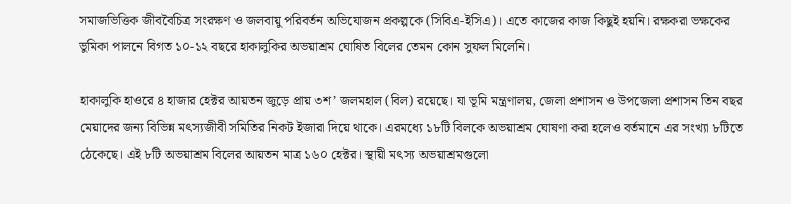সমাজভিত্তিক জীববৈচিত্র সংরক্ষণ ও জলবায়ু পরিবর্তন অভিযোজন প্রকল্পকে (সিবিএ-ইসিএ)। এতে কাজের কাজ কিছুই হয়নি। রক্ষকরা ভক্ষকের ভুমিকা পালনে বিগত ১০-১২ বছরে হাকালুকির অভয়াশ্রম ঘোষিত বিলের তেমন কোন সুফল মিলেনি।

হাকালুকি হাওরে ৪ হাজার হেক্টর আয়তন জুড়ে প্রায় ৩শ’ জলমহাল (বিল) রয়েছে। যা ভূমি মন্ত্রণালয়, জেলা প্রশাসন ও উপজেলা প্রশাসন তিন বছর মেয়াদের জন্য বিভিন্ন মৎস্যজীবী সমিতির নিকট ইজারা দিয়ে থাকে। এরমধ্যে ১৮টি বিলকে অভয়াশ্রম ঘোষণা করা হলেও বর্তমানে এর সংখ্যা ৮টিতে ঠেকেছে। এই ৮টি অভয়াশ্রম বিলের আয়তন মাত্র ১৬০ হেক্টর। স্থায়ী মৎস্য অভয়াশ্রমগুলো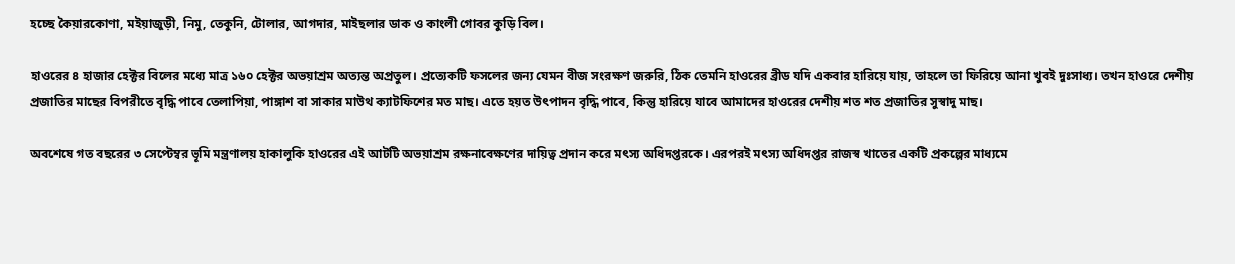হচ্ছে কৈয়ারকোণা, মইয়াজুড়ী, নিমু, তেকুনি, টোলার, আগদার, মাইছলার ডাক ও কাংলী গোবর কুড়ি বিল।

হাওরের ৪ হাজার হেক্টর বিলের মধ্যে মাত্র ১৬০ হেক্টর অভয়াশ্রম অত্যন্ত অপ্রতুল। প্রত্যেকটি ফসলের জন্য যেমন বীজ সংরক্ষণ জরুরি, ঠিক তেমনি হাওরের ব্রীড যদি একবার হারিয়ে যায়, তাহলে তা ফিরিয়ে আনা খুবই দুঃসাধ্য। তখন হাওরে দেশীয় প্রজাতির মাছের বিপরীতে বৃদ্ধি পাবে তেলাপিয়া, পাঙ্গাশ বা সাকার মাউথ ক্যাটফিশের মত মাছ। এতে হয়ত উৎপাদন বৃদ্ধি পাবে, কিন্তু হারিয়ে যাবে আমাদের হাওরের দেশীয় শত শত প্রজাতির সুস্বাদু মাছ।

অবশেষে গত বছরের ৩ সেপ্টেম্বর ভূমি মন্ত্রণালয় হাকালুকি হাওরের এই আটটি অভয়াশ্রম রক্ষনাবেক্ষণের দায়িত্ব প্রদান করে মৎস্য অধিদপ্তরকে। এরপরই মৎস্য অধিদপ্তর রাজস্ব খাতের একটি প্রকল্পের মাধ্যমে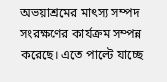অভয়াশ্রমের মাৎস্য সম্পদ সংরক্ষণের কার্যক্রম সম্পন্ন করেছে। এতে পাল্টে যাচ্ছে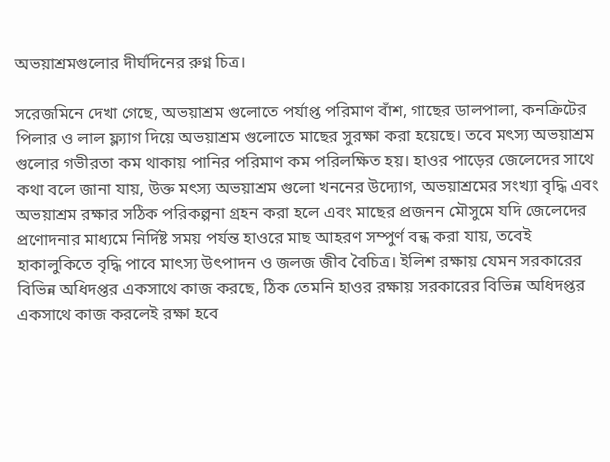অভয়াশ্রমগুলোর দীর্ঘদিনের রুগ্ন চিত্র।

সরেজমিনে দেখা গেছে, অভয়াশ্রম গুলোতে পর্যাপ্ত পরিমাণ বাঁশ, গাছের ডালপালা, কনক্রিটের পিলার ও লাল ফ্ল্যাগ দিয়ে অভয়াশ্রম গুলোতে মাছের সুরক্ষা করা হয়েছে। তবে মৎস্য অভয়াশ্রম গুলোর গভীরতা কম থাকায় পানির পরিমাণ কম পরিলক্ষিত হয়। হাওর পাড়ের জেলেদের সাথে কথা বলে জানা যায়, উক্ত মৎস্য অভয়াশ্রম গুলো খননের উদ্যোগ, অভয়াশ্রমের সংখ্যা বৃদ্ধি এবং অভয়াশ্রম রক্ষার সঠিক পরিকল্পনা গ্রহন করা হলে এবং মাছের প্রজনন মৌসুমে যদি জেলেদের প্রণোদনার মাধ্যমে নির্দিষ্ট সময় পর্যন্ত হাওরে মাছ আহরণ সম্পুর্ণ বন্ধ করা যায়, তবেই হাকালুকিতে বৃদ্ধি পাবে মাৎস্য উৎপাদন ও জলজ জীব বৈচিত্র। ইলিশ রক্ষায় যেমন সরকারের বিভিন্ন অধিদপ্তর একসাথে কাজ করছে, ঠিক তেমনি হাওর রক্ষায় সরকারের বিভিন্ন অধিদপ্তর একসাথে কাজ করলেই রক্ষা হবে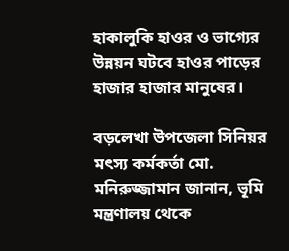হাকালুকি হাওর ও ভাগ্যের উন্নয়ন ঘটবে হাওর পাড়ের হাজার হাজার মানুষের।

বড়লেখা উপজেলা সিনিয়র মৎস্য কর্মকর্তা মো. মনিরুজ্জামান জানান, ভূমি মন্ত্রণালয় থেকে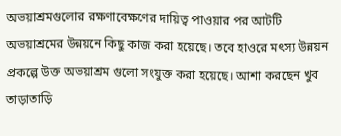অভয়াশ্রমগুলোর রক্ষণাবেক্ষণের দায়িত্ব পাওয়ার পর আটটি অভয়াশ্রমের উন্নয়নে কিছু কাজ করা হয়েছে। তবে হাওরে মৎস্য উন্নয়ন প্রকল্পে উক্ত অভয়াশ্রম গুলো সংযুক্ত করা হয়েছে। আশা করছেন খুব তাড়াতাড়ি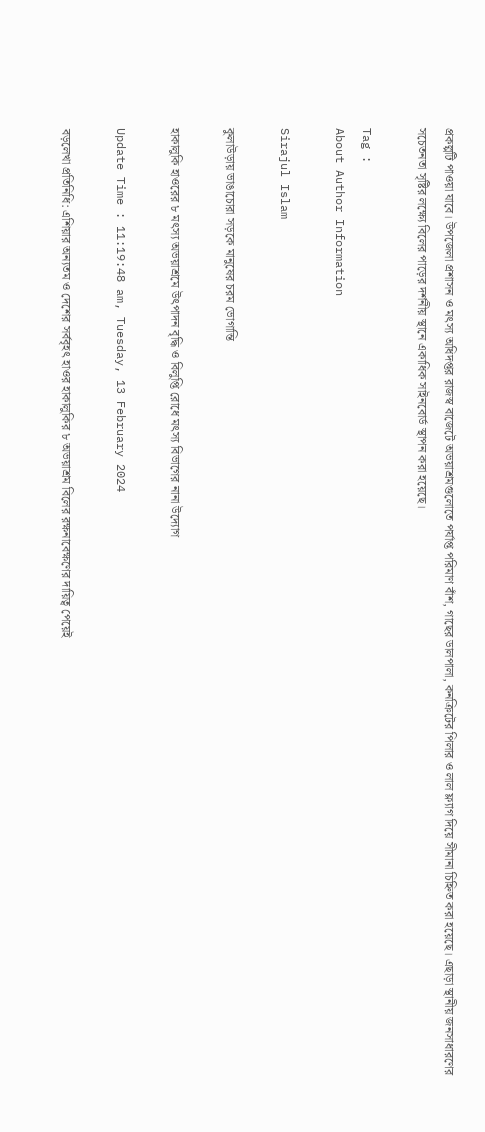প্রকল্পটি পাওয়া যাবে। উপজেলা প্রশাসন ও মৎস্য অধিদপ্তর রাজস্ব বাজেটে অভয়াশ্রমগুলোতে পর্যাপ্ত পরিমাণ বাঁশ, গাছের ডালপালা, কনক্রিটের পিলার ও লাল ফ্ল্যাগ দিয়ে সীমানা চিহ্নিত করা হয়েছে। এছাড়া স্থানীয় জনসাধারণের সচেতনতা সৃষ্টির লক্ষ্যে বিলের পাড়ের দর্শনীয় স্থানে একাধিক সাইনবোর্ড স্থাপন করা হয়েছে।

Tag :
About Author Information

Sirajul Islam

কুলাউড়ায় ভাঙাচোরা সড়কে মানুষের চরম ভোগান্তি

হাকালুকি হাওরের ৮ মৎস্য অভয়াশ্রমে উৎপাদন বৃদ্ধি ও বিলুপ্তি রোধে মৎস্য বিভাগের নানা উদ্যোগ

Update Time : 11:19:48 am, Tuesday, 13 February 2024

বড়লেখা প্রতিনিধি: এশিয়ার অন্যতম ও দেশের সর্ববৃহৎ হাওর হাকালুকির ৮ অভয়াশ্রম বিলের রক্ষনাবেক্ষণের দায়িত্ব পেয়েই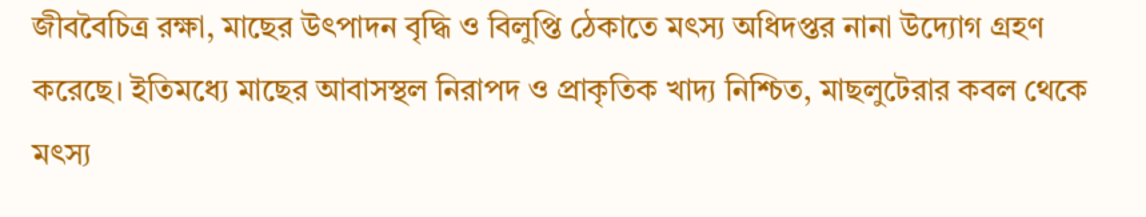জীববৈচিত্র রক্ষা, মাছের উৎপাদন বৃদ্ধি ও বিলুপ্তি ঠেকাতে মৎস্য অধিদপ্তর নানা উদ্যোগ গ্রহণ করেছে। ইতিমধ্যে মাছের আবাসস্থল নিরাপদ ও প্রাকৃতিক খাদ্য নিশ্চিত, মাছলুটেরার কবল থেকে মৎস্য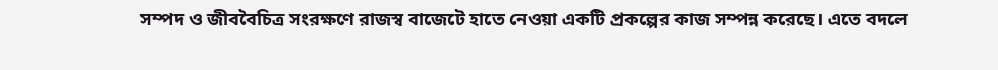সম্পদ ও জীববৈচিত্র সংরক্ষণে রাজস্ব বাজেটে হাতে নেওয়া একটি প্রকল্পের কাজ সম্পন্ন করেছে। এতে বদলে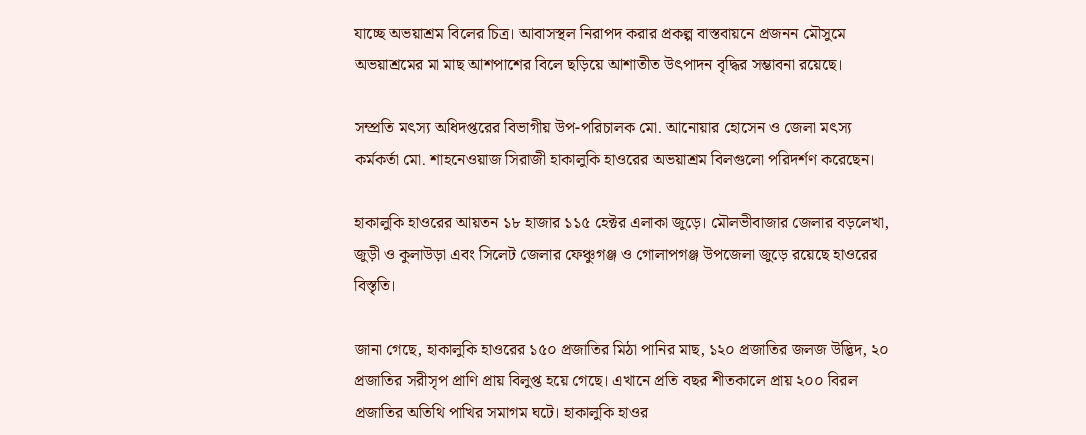যাচ্ছে অভয়াশ্রম বিলের চিত্র। আবাসস্থল নিরাপদ করার প্রকল্প বাস্তবায়নে প্রজনন মৌসুমে অভয়াশ্রমের মা মাছ আশপাশের বিলে ছড়িয়ে আশাতীত উৎপাদন বৃদ্ধির সম্ভাবনা রয়েছে।

সম্প্রতি মৎস্য অধিদপ্তরের বিভাগীয় উপ-পরিচালক মো. আনোয়ার হোসেন ও জেলা মৎস্য কর্মকর্তা মো. শাহনেওয়াজ সিরাজী হাকালুকি হাওরের অভয়াশ্রম বিলগুলো পরিদর্শণ করেছেন।

হাকালুকি হাওরের আয়তন ১৮ হাজার ১১৫ হেক্টর এলাকা জুড়ে। মৌলভীবাজার জেলার বড়লেখা, জুড়ী ও কুলাউড়া এবং সিলেট জেলার ফেঞ্চুগঞ্জ ও গোলাপগঞ্জ উপজেলা জুড়ে রয়েছে হাওরের বিস্তৃতি।

জানা গেছে, হাকালুকি হাওরের ১৫০ প্রজাতির মিঠা পানির মাছ, ১২০ প্রজাতির জলজ উদ্ভিদ, ২০ প্রজাতির সরীসৃপ প্রাণি প্রায় বিলুপ্ত হয়ে গেছে। এখানে প্রতি বছর শীতকালে প্রায় ২০০ বিরল প্রজাতির অতিথি পাখির সমাগম ঘটে। হাকালুকি হাওর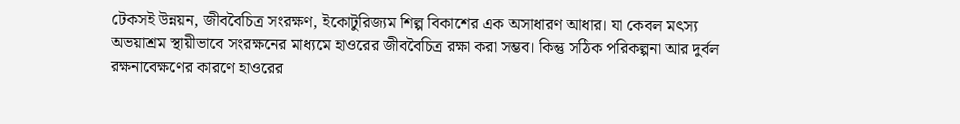টেকসই উন্নয়ন, জীববৈচিত্র সংরক্ষণ, ইকোটুরিজ্যম শিল্প বিকাশের এক অসাধারণ আধার। যা কেবল মৎস্য অভয়াশ্রম স্থায়ীভাবে সংরক্ষনের মাধ্যমে হাওরের জীববৈচিত্র রক্ষা করা সম্ভব। কিন্তু সঠিক পরিকল্পনা আর দুর্বল রক্ষনাবেক্ষণের কারণে হাওরের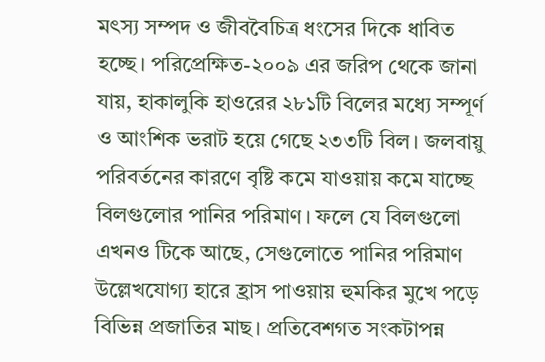মৎস্য সম্পদ ও জীববৈচিত্র ধংসের দিকে ধাবিত হচ্ছে। পরিপ্রেক্ষিত-২০০৯ এর জরিপ থেকে জানা যায়, হাকালুকি হাওরের ২৮১টি বিলের মধ্যে সম্পূর্ণ ও আংশিক ভরাট হয়ে গেছে ২৩৩টি বিল। জলবায়ু পরিবর্তনের কারণে বৃষ্টি কমে যাওয়ায় কমে যাচ্ছে বিলগুলোর পানির পরিমাণ। ফলে যে বিলগুলো এখনও টিকে আছে, সেগুলোতে পানির পরিমাণ উল্লেখযোগ্য হারে হ্রাস পাওয়ায় হুমকির মুখে পড়ে বিভিন্ন প্রজাতির মাছ। প্রতিবেশগত সংকটাপন্ন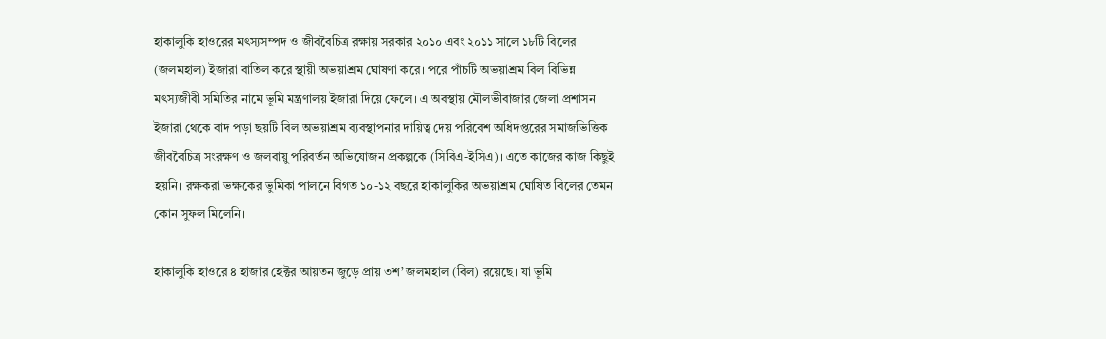হাকালুকি হাওরের মৎস্যসম্পদ ও জীববৈচিত্র রক্ষায় সরকার ২০১০ এবং ২০১১ সালে ১৮টি বিলের (জলমহাল) ইজারা বাতিল করে স্থায়ী অভয়াশ্রম ঘোষণা করে। পরে পাঁচটি অভয়াশ্রম বিল বিভিন্ন মৎস্যজীবী সমিতির নামে ভূমি মন্ত্রণালয় ইজারা দিয়ে ফেলে। এ অবস্থায় মৌলভীবাজার জেলা প্রশাসন ইজারা থেকে বাদ পড়া ছয়টি বিল অভয়াশ্রম ব্যবস্থাপনার দায়িত্ব দেয় পরিবেশ অধিদপ্তরের সমাজভিত্তিক জীববৈচিত্র সংরক্ষণ ও জলবায়ু পরিবর্তন অভিযোজন প্রকল্পকে (সিবিএ-ইসিএ)। এতে কাজের কাজ কিছুই হয়নি। রক্ষকরা ভক্ষকের ভুমিকা পালনে বিগত ১০-১২ বছরে হাকালুকির অভয়াশ্রম ঘোষিত বিলের তেমন কোন সুফল মিলেনি।

হাকালুকি হাওরে ৪ হাজার হেক্টর আয়তন জুড়ে প্রায় ৩শ’ জলমহাল (বিল) রয়েছে। যা ভূমি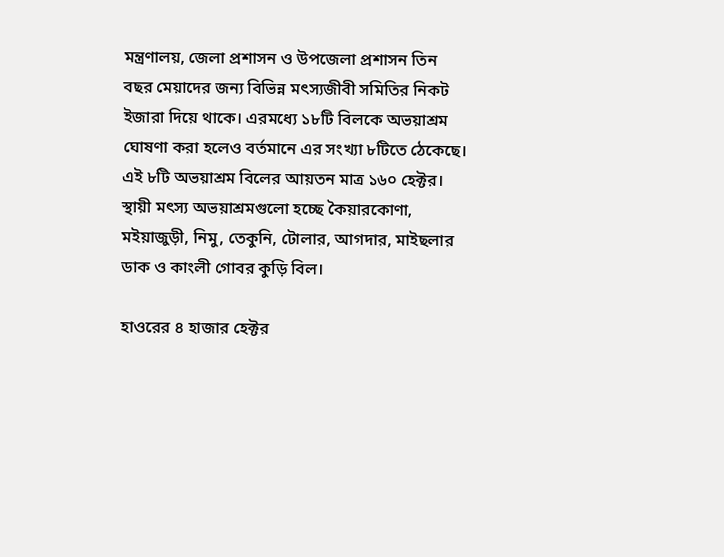মন্ত্রণালয়, জেলা প্রশাসন ও উপজেলা প্রশাসন তিন বছর মেয়াদের জন্য বিভিন্ন মৎস্যজীবী সমিতির নিকট ইজারা দিয়ে থাকে। এরমধ্যে ১৮টি বিলকে অভয়াশ্রম ঘোষণা করা হলেও বর্তমানে এর সংখ্যা ৮টিতে ঠেকেছে। এই ৮টি অভয়াশ্রম বিলের আয়তন মাত্র ১৬০ হেক্টর। স্থায়ী মৎস্য অভয়াশ্রমগুলো হচ্ছে কৈয়ারকোণা, মইয়াজুড়ী, নিমু, তেকুনি, টোলার, আগদার, মাইছলার ডাক ও কাংলী গোবর কুড়ি বিল।

হাওরের ৪ হাজার হেক্টর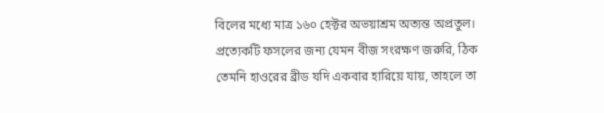বিলের মধ্যে মাত্র ১৬০ হেক্টর অভয়াশ্রম অত্যন্ত অপ্রতুল। প্রত্যেকটি ফসলের জন্য যেমন বীজ সংরক্ষণ জরুরি, ঠিক তেমনি হাওরের ব্রীড যদি একবার হারিয়ে যায়, তাহলে তা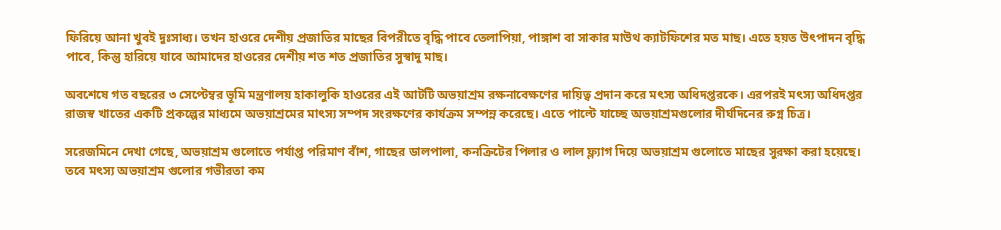ফিরিয়ে আনা খুবই দুঃসাধ্য। তখন হাওরে দেশীয় প্রজাতির মাছের বিপরীতে বৃদ্ধি পাবে তেলাপিয়া, পাঙ্গাশ বা সাকার মাউথ ক্যাটফিশের মত মাছ। এতে হয়ত উৎপাদন বৃদ্ধি পাবে, কিন্তু হারিয়ে যাবে আমাদের হাওরের দেশীয় শত শত প্রজাতির সুস্বাদু মাছ।

অবশেষে গত বছরের ৩ সেপ্টেম্বর ভূমি মন্ত্রণালয় হাকালুকি হাওরের এই আটটি অভয়াশ্রম রক্ষনাবেক্ষণের দায়িত্ব প্রদান করে মৎস্য অধিদপ্তরকে। এরপরই মৎস্য অধিদপ্তর রাজস্ব খাতের একটি প্রকল্পের মাধ্যমে অভয়াশ্রমের মাৎস্য সম্পদ সংরক্ষণের কার্যক্রম সম্পন্ন করেছে। এতে পাল্টে যাচ্ছে অভয়াশ্রমগুলোর দীর্ঘদিনের রুগ্ন চিত্র।

সরেজমিনে দেখা গেছে, অভয়াশ্রম গুলোতে পর্যাপ্ত পরিমাণ বাঁশ, গাছের ডালপালা, কনক্রিটের পিলার ও লাল ফ্ল্যাগ দিয়ে অভয়াশ্রম গুলোতে মাছের সুরক্ষা করা হয়েছে। তবে মৎস্য অভয়াশ্রম গুলোর গভীরতা কম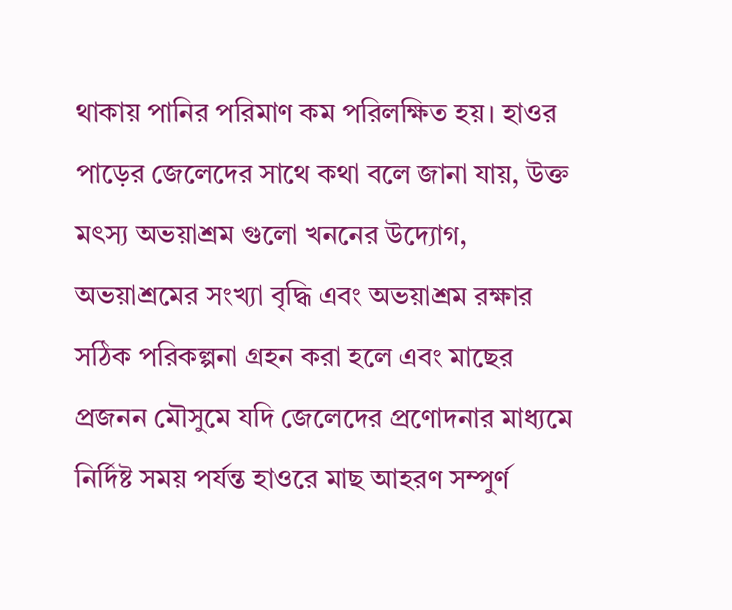থাকায় পানির পরিমাণ কম পরিলক্ষিত হয়। হাওর পাড়ের জেলেদের সাথে কথা বলে জানা যায়, উক্ত মৎস্য অভয়াশ্রম গুলো খননের উদ্যোগ, অভয়াশ্রমের সংখ্যা বৃদ্ধি এবং অভয়াশ্রম রক্ষার সঠিক পরিকল্পনা গ্রহন করা হলে এবং মাছের প্রজনন মৌসুমে যদি জেলেদের প্রণোদনার মাধ্যমে নির্দিষ্ট সময় পর্যন্ত হাওরে মাছ আহরণ সম্পুর্ণ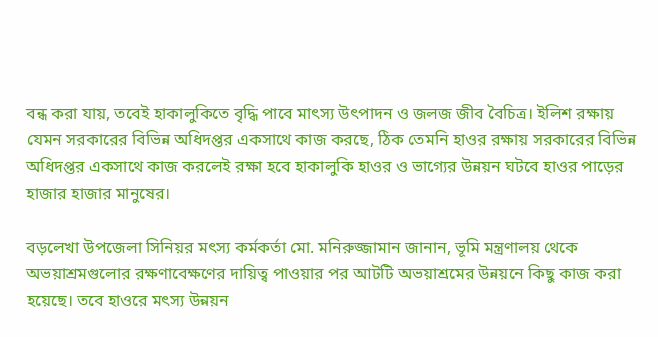বন্ধ করা যায়, তবেই হাকালুকিতে বৃদ্ধি পাবে মাৎস্য উৎপাদন ও জলজ জীব বৈচিত্র। ইলিশ রক্ষায় যেমন সরকারের বিভিন্ন অধিদপ্তর একসাথে কাজ করছে, ঠিক তেমনি হাওর রক্ষায় সরকারের বিভিন্ন অধিদপ্তর একসাথে কাজ করলেই রক্ষা হবে হাকালুকি হাওর ও ভাগ্যের উন্নয়ন ঘটবে হাওর পাড়ের হাজার হাজার মানুষের।

বড়লেখা উপজেলা সিনিয়র মৎস্য কর্মকর্তা মো. মনিরুজ্জামান জানান, ভূমি মন্ত্রণালয় থেকে অভয়াশ্রমগুলোর রক্ষণাবেক্ষণের দায়িত্ব পাওয়ার পর আটটি অভয়াশ্রমের উন্নয়নে কিছু কাজ করা হয়েছে। তবে হাওরে মৎস্য উন্নয়ন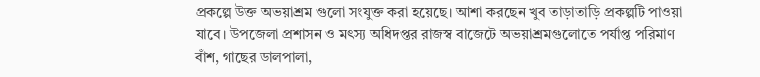প্রকল্পে উক্ত অভয়াশ্রম গুলো সংযুক্ত করা হয়েছে। আশা করছেন খুব তাড়াতাড়ি প্রকল্পটি পাওয়া যাবে। উপজেলা প্রশাসন ও মৎস্য অধিদপ্তর রাজস্ব বাজেটে অভয়াশ্রমগুলোতে পর্যাপ্ত পরিমাণ বাঁশ, গাছের ডালপালা,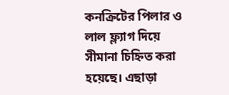কনক্রিটের পিলার ও লাল ফ্ল্যাগ দিয়ে সীমানা চিহ্নিত করা হয়েছে। এছাড়া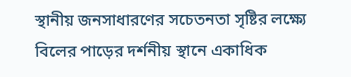স্থানীয় জনসাধারণের সচেতনতা সৃষ্টির লক্ষ্যে বিলের পাড়ের দর্শনীয় স্থানে একাধিক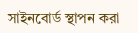সাইনবোর্ড স্থাপন করা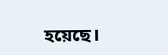হয়েছে।